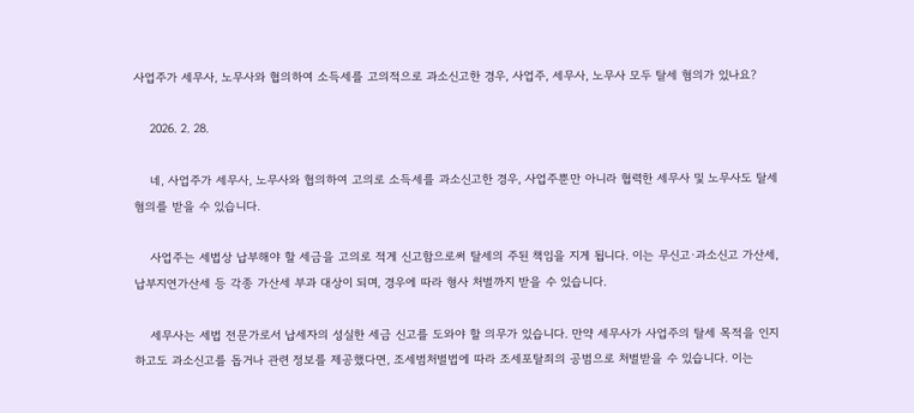사업주가 세무사, 노무사와 협의하여 소득세를 고의적으로 과소신고한 경우, 사업주, 세무사, 노무사 모두 탈세 혐의가 있나요?

    2026. 2. 28.

    네, 사업주가 세무사, 노무사와 협의하여 고의로 소득세를 과소신고한 경우, 사업주뿐만 아니라 협력한 세무사 및 노무사도 탈세 혐의를 받을 수 있습니다.

    사업주는 세법상 납부해야 할 세금을 고의로 적게 신고함으로써 탈세의 주된 책임을 지게 됩니다. 이는 무신고·과소신고 가산세, 납부지연가산세 등 각종 가산세 부과 대상이 되며, 경우에 따라 형사 처벌까지 받을 수 있습니다.

    세무사는 세법 전문가로서 납세자의 성실한 세금 신고를 도와야 할 의무가 있습니다. 만약 세무사가 사업주의 탈세 목적을 인지하고도 과소신고를 돕거나 관련 정보를 제공했다면, 조세범처벌법에 따라 조세포탈죄의 공범으로 처벌받을 수 있습니다. 이는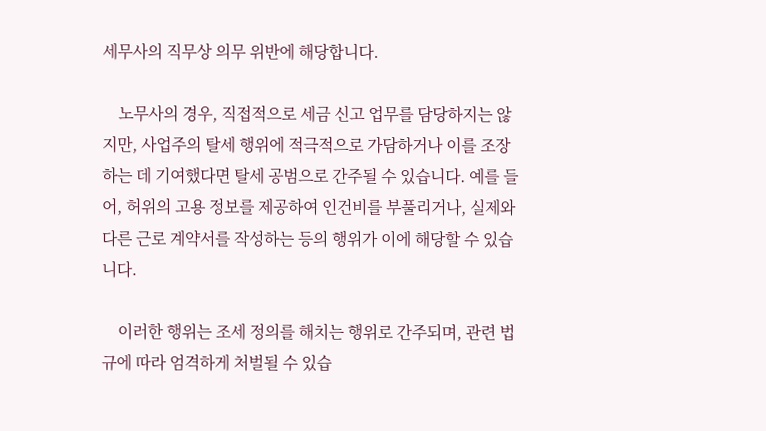세무사의 직무상 의무 위반에 해당합니다.

    노무사의 경우, 직접적으로 세금 신고 업무를 담당하지는 않지만, 사업주의 탈세 행위에 적극적으로 가담하거나 이를 조장하는 데 기여했다면 탈세 공범으로 간주될 수 있습니다. 예를 들어, 허위의 고용 정보를 제공하여 인건비를 부풀리거나, 실제와 다른 근로 계약서를 작성하는 등의 행위가 이에 해당할 수 있습니다.

    이러한 행위는 조세 정의를 해치는 행위로 간주되며, 관련 법규에 따라 엄격하게 처벌될 수 있습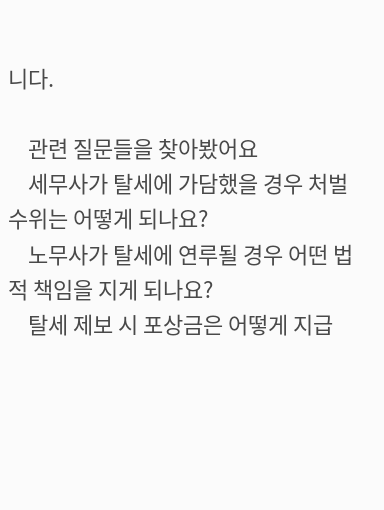니다.

    관련 질문들을 찾아봤어요
    세무사가 탈세에 가담했을 경우 처벌 수위는 어떻게 되나요?
    노무사가 탈세에 연루될 경우 어떤 법적 책임을 지게 되나요?
    탈세 제보 시 포상금은 어떻게 지급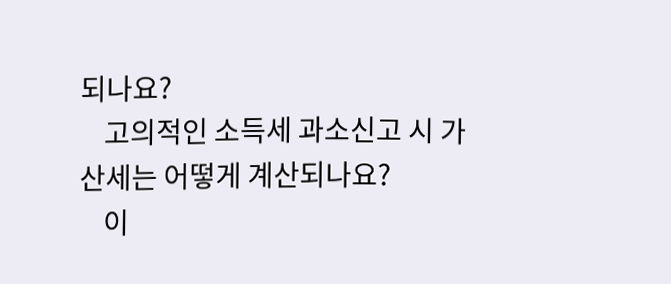되나요?
    고의적인 소득세 과소신고 시 가산세는 어떻게 계산되나요?
    이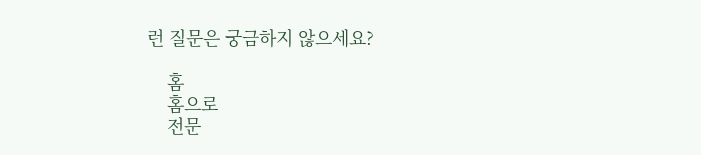런 질문은 궁금하지 않으세요?

    홈
    홈으로
    전문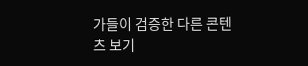가들이 검증한 다른 콘텐츠 보기